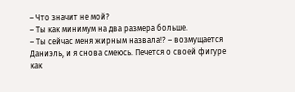– Что значит не мой?
– Ты как минимум на два размера больше.
– Ты сейчас меня жирным назвала!? – возмущается Даниэль, и я снова смеюсь. Печется о своей фигуре как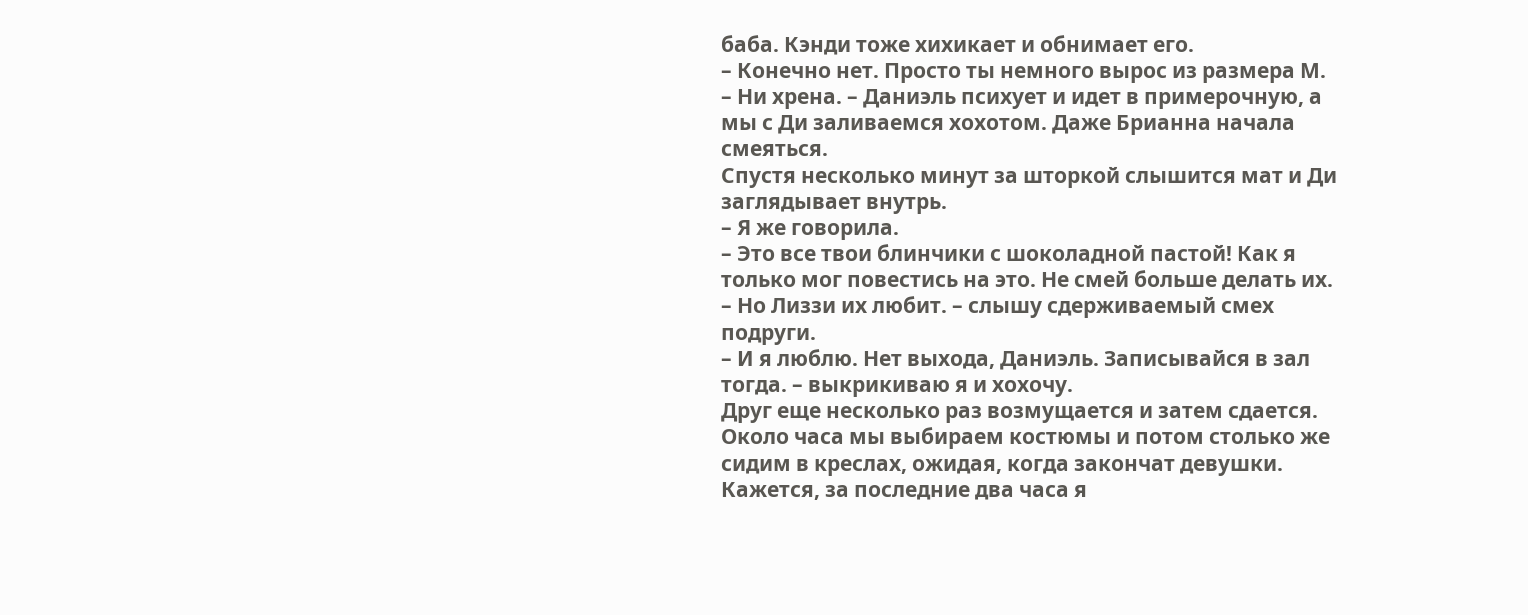баба. Кэнди тоже хихикает и обнимает его.
– Конечно нет. Просто ты немного вырос из размера M.
– Ни хрена. – Даниэль психует и идет в примерочную, а мы с Ди заливаемся хохотом. Даже Брианна начала смеяться.
Спустя несколько минут за шторкой слышится мат и Ди заглядывает внутрь.
– Я же говорила.
– Это все твои блинчики с шоколадной пастой! Как я только мог повестись на это. Не смей больше делать их.
– Но Лиззи их любит. – слышу сдерживаемый смех подруги.
– И я люблю. Нет выхода, Даниэль. Записывайся в зал тогда. – выкрикиваю я и хохочу.
Друг еще несколько раз возмущается и затем сдается. Около часа мы выбираем костюмы и потом столько же сидим в креслах, ожидая, когда закончат девушки. Кажется, за последние два часа я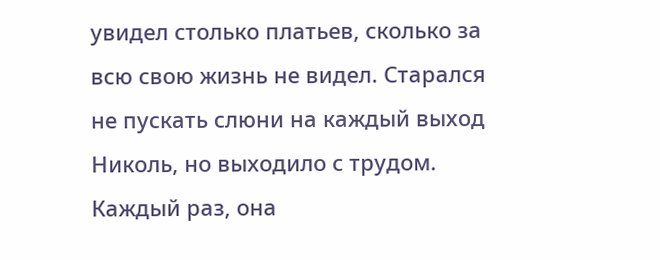увидел столько платьев, сколько за всю свою жизнь не видел. Старался не пускать слюни на каждый выход Николь, но выходило с трудом. Каждый раз, она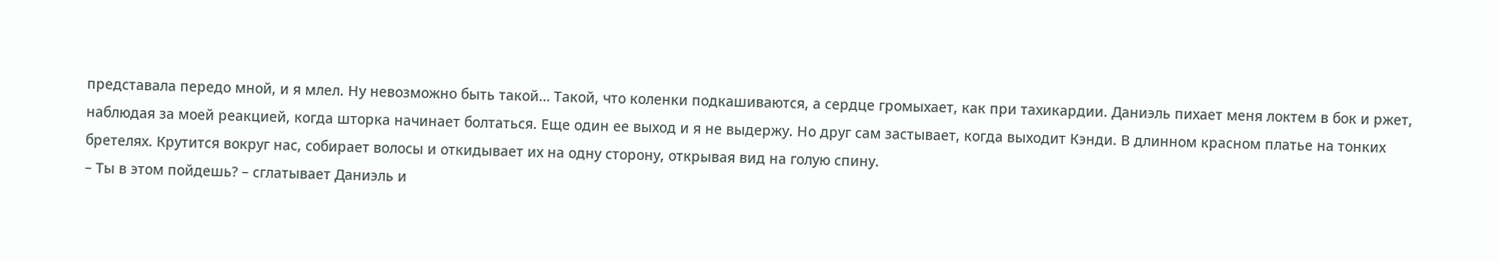представала передо мной, и я млел. Ну невозможно быть такой… Такой, что коленки подкашиваются, а сердце громыхает, как при тахикардии. Даниэль пихает меня локтем в бок и ржет, наблюдая за моей реакцией, когда шторка начинает болтаться. Еще один ее выход и я не выдержу. Но друг сам застывает, когда выходит Кэнди. В длинном красном платье на тонких бретелях. Крутится вокруг нас, собирает волосы и откидывает их на одну сторону, открывая вид на голую спину.
– Ты в этом пойдешь? – сглатывает Даниэль и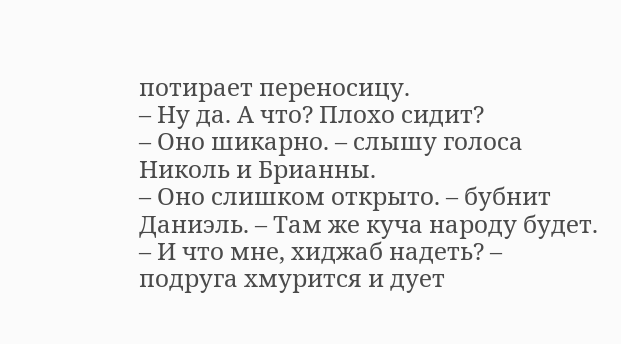потирает переносицу.
– Ну да. А что? Плохо сидит?
– Оно шикарно. – слышу голоса Николь и Брианны.
– Оно слишком открыто. – бубнит Даниэль. – Там же куча народу будет.
– И что мне, хиджаб надеть? – подруга хмурится и дует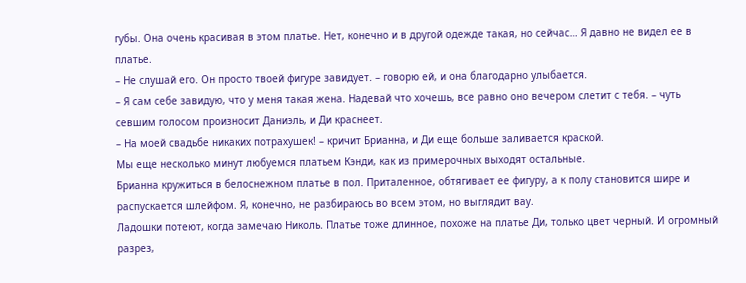губы. Она очень красивая в этом платье. Нет, конечно и в другой одежде такая, но сейчас… Я давно не видел ее в платье.
– Не слушай его. Он просто твоей фигуре завидует. – говорю ей, и она благодарно улыбается.
– Я сам себе завидую, что у меня такая жена. Надевай что хочешь, все равно оно вечером слетит с тебя. – чуть севшим голосом произносит Даниэль, и Ди краснеет.
– На моей свадьбе никаких потрахушек! – кричит Брианна, и Ди еще больше заливается краской.
Мы еще несколько минут любуемся платьем Кэнди, как из примерочных выходят остальные.
Брианна кружиться в белоснежном платье в пол. Приталенное, обтягивает ее фигуру, а к полу становится шире и распускается шлейфом. Я, конечно, не разбираюсь во всем этом, но выглядит вау.
Ладошки потеют, когда замечаю Николь. Платье тоже длинное, похоже на платье Ди, только цвет черный. И огромный разрез,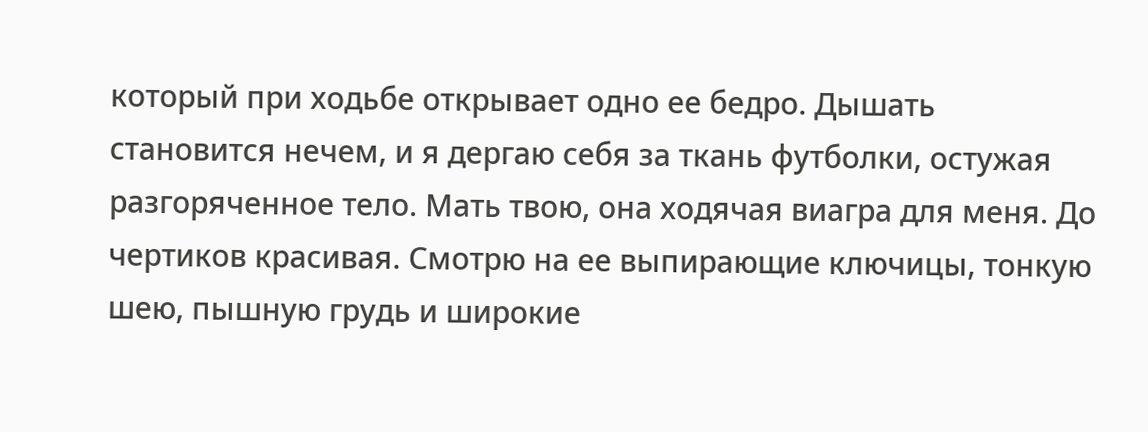который при ходьбе открывает одно ее бедро. Дышать становится нечем, и я дергаю себя за ткань футболки, остужая разгоряченное тело. Мать твою, она ходячая виагра для меня. До чертиков красивая. Смотрю на ее выпирающие ключицы, тонкую шею, пышную грудь и широкие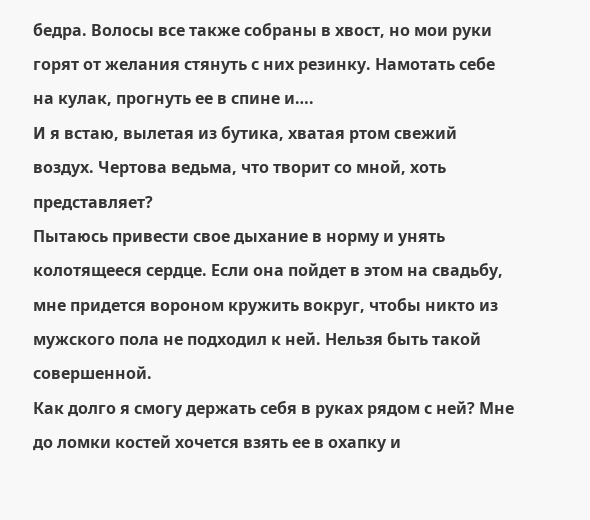бедра. Волосы все также собраны в хвост, но мои руки горят от желания стянуть с них резинку. Намотать себе на кулак, прогнуть ее в спине и….
И я встаю, вылетая из бутика, хватая ртом свежий воздух. Чертова ведьма, что творит со мной, хоть представляет?
Пытаюсь привести свое дыхание в норму и унять колотящееся сердце. Если она пойдет в этом на свадьбу, мне придется вороном кружить вокруг, чтобы никто из мужского пола не подходил к ней. Нельзя быть такой совершенной.
Как долго я смогу держать себя в руках рядом с ней? Мне до ломки костей хочется взять ее в охапку и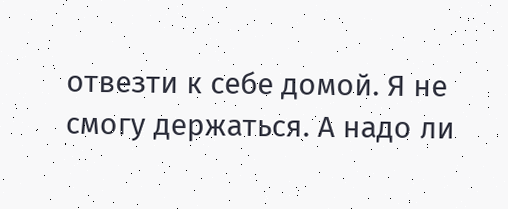отвезти к себе домой. Я не смогу держаться. А надо ли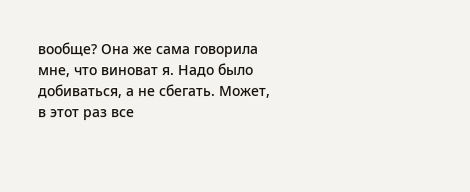вообще? Она же сама говорила мне, что виноват я. Надо было добиваться, а не сбегать. Может, в этот раз все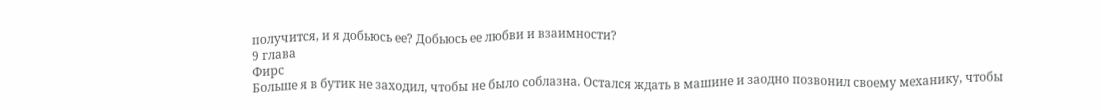получится, и я добьюсь ее? Добьюсь ее любви и взаимности?
9 глава
Фирс
Больше я в бутик не заходил, чтобы не было соблазна. Остался ждать в машине и заодно позвонил своему механику, чтобы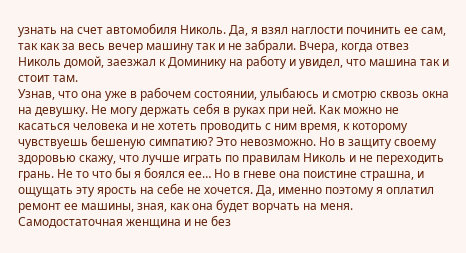узнать на счет автомобиля Николь. Да, я взял наглости починить ее сам, так как за весь вечер машину так и не забрали. Вчера, когда отвез Николь домой, заезжал к Доминику на работу и увидел, что машина так и стоит там.
Узнав, что она уже в рабочем состоянии, улыбаюсь и смотрю сквозь окна на девушку. Не могу держать себя в руках при ней. Как можно не касаться человека и не хотеть проводить с ним время, к которому чувствуешь бешеную симпатию? Это невозможно. Но в защиту своему здоровью скажу, что лучше играть по правилам Николь и не переходить грань. Не то что бы я боялся ее… Но в гневе она поистине страшна, и ощущать эту ярость на себе не хочется. Да, именно поэтому я оплатил ремонт ее машины, зная, как она будет ворчать на меня. Самодостаточная женщина и не без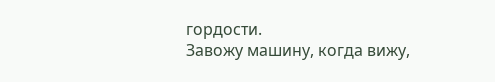гордости.
Завожу машину, когда вижу,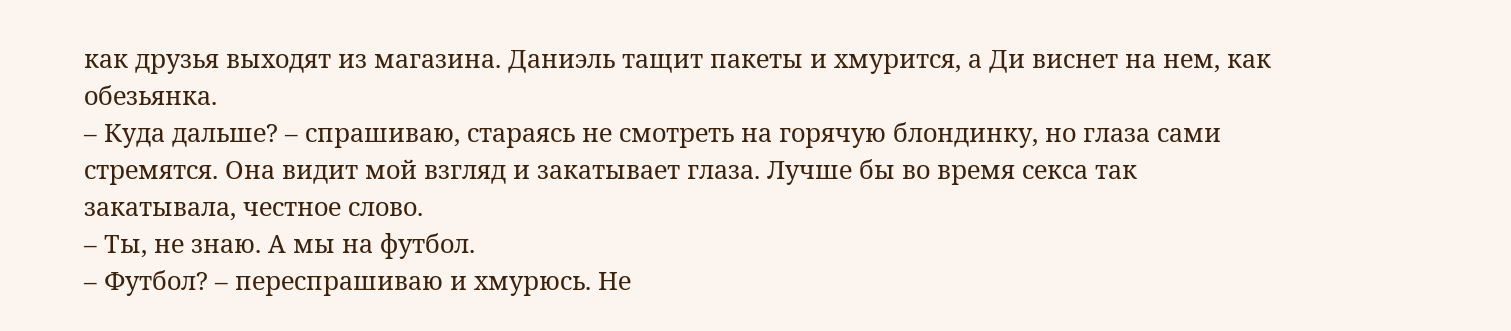как друзья выходят из магазина. Даниэль тащит пакеты и хмурится, а Ди виснет на нем, как обезьянка.
– Куда дальше? – спрашиваю, стараясь не смотреть на горячую блондинку, но глаза сами стремятся. Она видит мой взгляд и закатывает глаза. Лучше бы во время секса так закатывала, честное слово.
– Ты, не знаю. А мы на футбол.
– Футбол? – переспрашиваю и хмурюсь. Не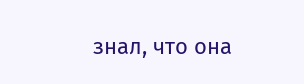знал, что она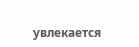увлекается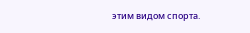этим видом спорта.